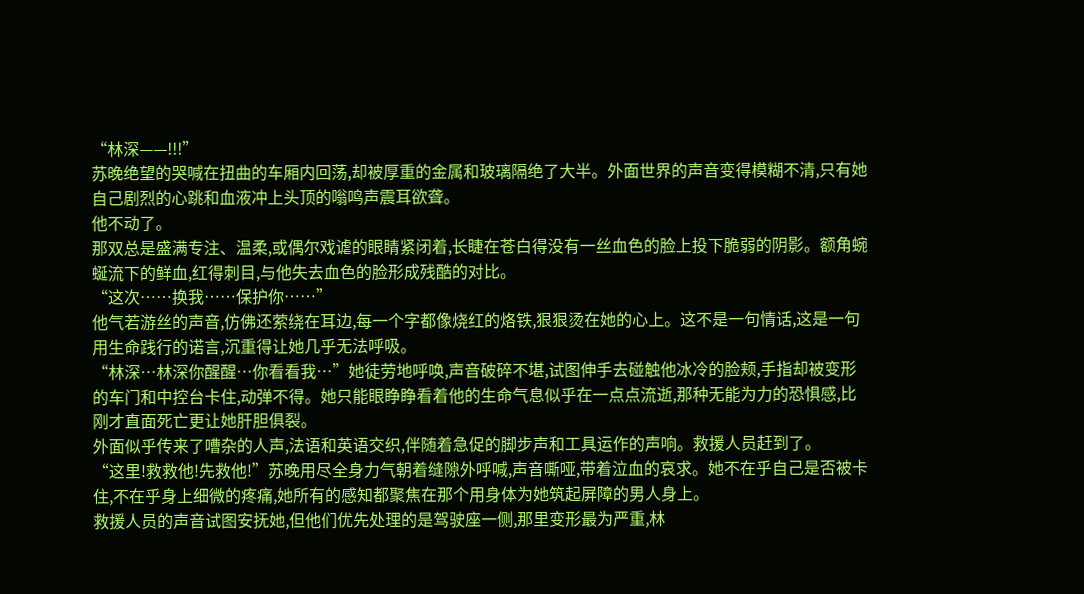“林深——!!!”
苏晚绝望的哭喊在扭曲的车厢内回荡,却被厚重的金属和玻璃隔绝了大半。外面世界的声音变得模糊不清,只有她自己剧烈的心跳和血液冲上头顶的嗡鸣声震耳欲聋。
他不动了。
那双总是盛满专注、温柔,或偶尔戏谑的眼睛紧闭着,长睫在苍白得没有一丝血色的脸上投下脆弱的阴影。额角蜿蜒流下的鲜血,红得刺目,与他失去血色的脸形成残酷的对比。
“这次……换我……保护你……”
他气若游丝的声音,仿佛还萦绕在耳边,每一个字都像烧红的烙铁,狠狠烫在她的心上。这不是一句情话,这是一句用生命践行的诺言,沉重得让她几乎无法呼吸。
“林深…林深你醒醒…你看看我…”她徒劳地呼唤,声音破碎不堪,试图伸手去碰触他冰冷的脸颊,手指却被变形的车门和中控台卡住,动弹不得。她只能眼睁睁看着他的生命气息似乎在一点点流逝,那种无能为力的恐惧感,比刚才直面死亡更让她肝胆俱裂。
外面似乎传来了嘈杂的人声,法语和英语交织,伴随着急促的脚步声和工具运作的声响。救援人员赶到了。
“这里!救救他!先救他!”苏晚用尽全身力气朝着缝隙外呼喊,声音嘶哑,带着泣血的哀求。她不在乎自己是否被卡住,不在乎身上细微的疼痛,她所有的感知都聚焦在那个用身体为她筑起屏障的男人身上。
救援人员的声音试图安抚她,但他们优先处理的是驾驶座一侧,那里变形最为严重,林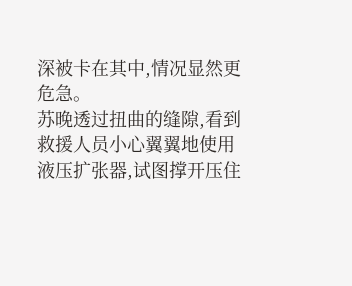深被卡在其中,情况显然更危急。
苏晚透过扭曲的缝隙,看到救援人员小心翼翼地使用液压扩张器,试图撑开压住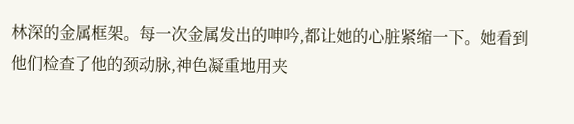林深的金属框架。每一次金属发出的呻吟,都让她的心脏紧缩一下。她看到他们检查了他的颈动脉,神色凝重地用夹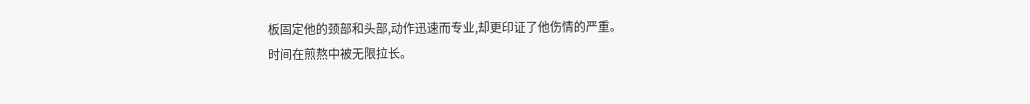板固定他的颈部和头部,动作迅速而专业,却更印证了他伤情的严重。
时间在煎熬中被无限拉长。